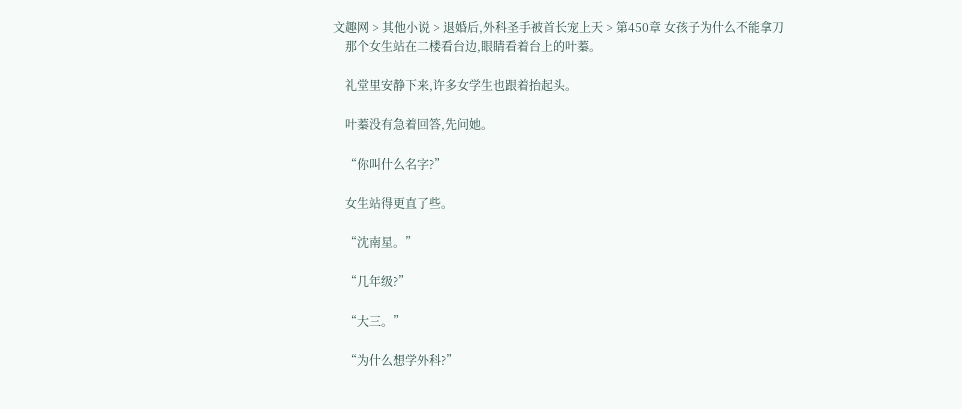文趣网 > 其他小说 > 退婚后,外科圣手被首长宠上天 > 第450章 女孩子为什么不能拿刀
    那个女生站在二楼看台边,眼睛看着台上的叶蓁。

    礼堂里安静下来,许多女学生也跟着抬起头。

    叶蓁没有急着回答,先问她。

    “你叫什么名字?”

    女生站得更直了些。

    “沈南星。”

    “几年级?”

    “大三。”

    “为什么想学外科?”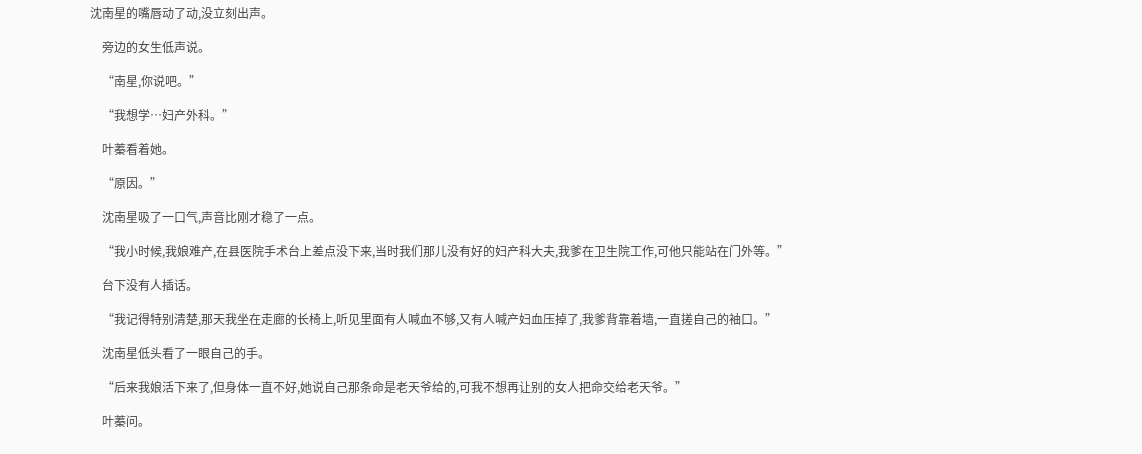沈南星的嘴唇动了动,没立刻出声。

    旁边的女生低声说。

    “南星,你说吧。”

    “我想学…妇产外科。”

    叶蓁看着她。

    “原因。”

    沈南星吸了一口气,声音比刚才稳了一点。

    “我小时候,我娘难产,在县医院手术台上差点没下来,当时我们那儿没有好的妇产科大夫,我爹在卫生院工作,可他只能站在门外等。”

    台下没有人插话。

    “我记得特别清楚,那天我坐在走廊的长椅上,听见里面有人喊血不够,又有人喊产妇血压掉了,我爹背靠着墙,一直搓自己的袖口。”

    沈南星低头看了一眼自己的手。

    “后来我娘活下来了,但身体一直不好,她说自己那条命是老天爷给的,可我不想再让别的女人把命交给老天爷。”

    叶蓁问。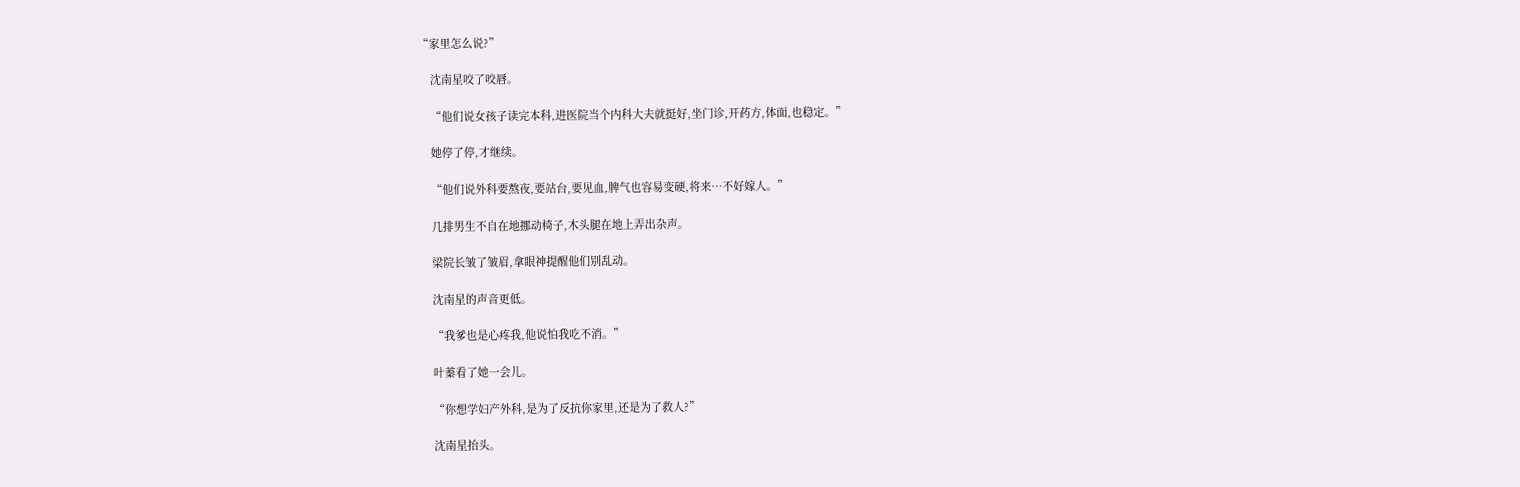“家里怎么说?”

    沈南星咬了咬唇。

    “他们说女孩子读完本科,进医院当个内科大夫就挺好,坐门诊,开药方,体面,也稳定。”

    她停了停,才继续。

    “他们说外科要熬夜,要站台,要见血,脾气也容易变硬,将来…不好嫁人。”

    几排男生不自在地挪动椅子,木头腿在地上弄出杂声。

    梁院长皱了皱眉,拿眼神提醒他们别乱动。

    沈南星的声音更低。

    “我爹也是心疼我,他说怕我吃不消。”

    叶蓁看了她一会儿。

    “你想学妇产外科,是为了反抗你家里,还是为了救人?”

    沈南星抬头。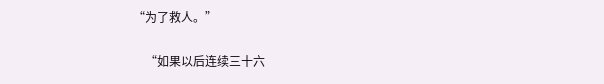“为了救人。”

    “如果以后连续三十六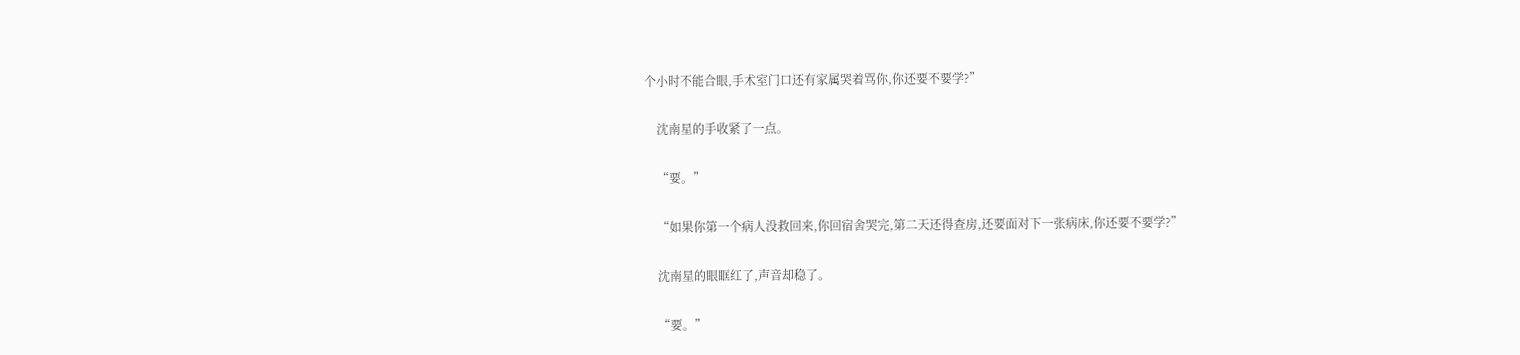个小时不能合眼,手术室门口还有家属哭着骂你,你还要不要学?”

    沈南星的手收紧了一点。

    “要。”

    “如果你第一个病人没救回来,你回宿舍哭完,第二天还得查房,还要面对下一张病床,你还要不要学?”

    沈南星的眼眶红了,声音却稳了。

    “要。”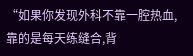“如果你发现外科不靠一腔热血,靠的是每天练缝合,背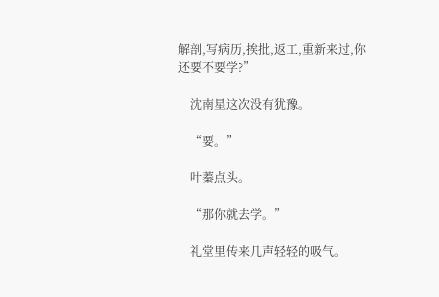解剖,写病历,挨批,返工,重新来过,你还要不要学?”

    沈南星这次没有犹豫。

    “要。”

    叶蓁点头。

    “那你就去学。”

    礼堂里传来几声轻轻的吸气。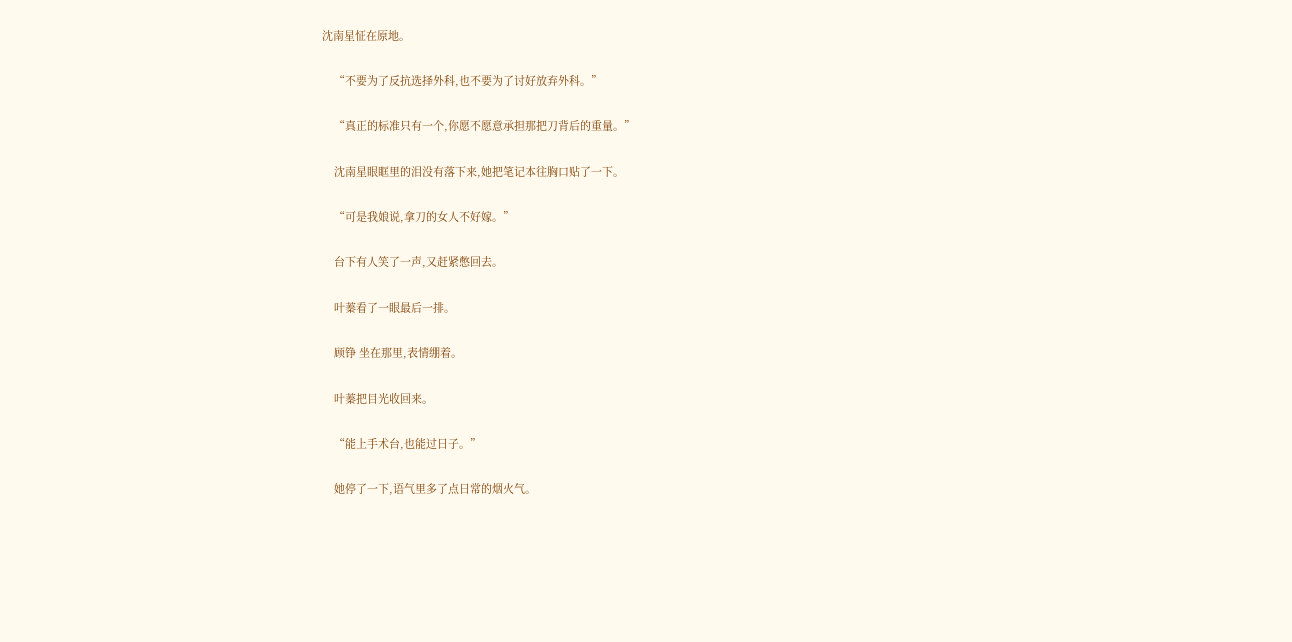沈南星怔在原地。

    “不要为了反抗选择外科,也不要为了讨好放弃外科。”

    “真正的标准只有一个,你愿不愿意承担那把刀背后的重量。”

    沈南星眼眶里的泪没有落下来,她把笔记本往胸口贴了一下。

    “可是我娘说,拿刀的女人不好嫁。”

    台下有人笑了一声,又赶紧憋回去。

    叶蓁看了一眼最后一排。

    顾铮 坐在那里,表情绷着。

    叶蓁把目光收回来。

    “能上手术台,也能过日子。”

    她停了一下,语气里多了点日常的烟火气。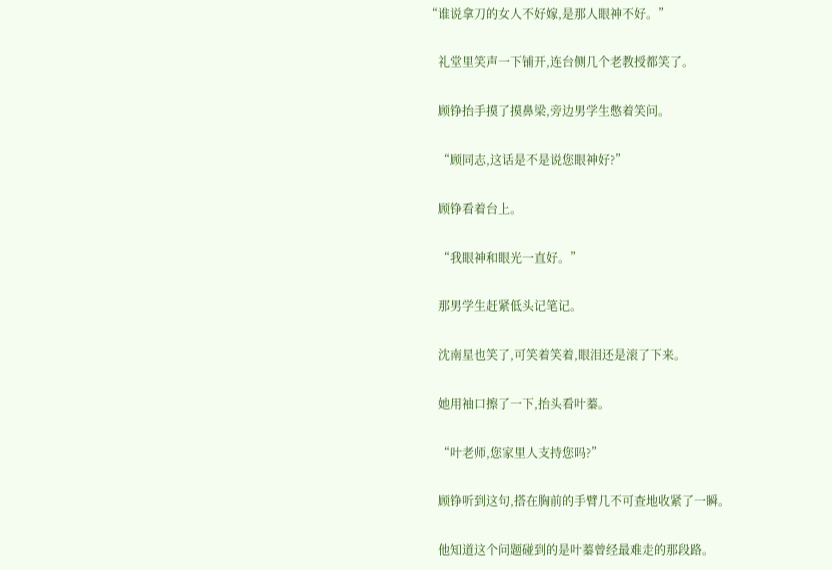“谁说拿刀的女人不好嫁,是那人眼神不好。”

    礼堂里笑声一下铺开,连台侧几个老教授都笑了。

    顾铮抬手摸了摸鼻梁,旁边男学生憋着笑问。

    “顾同志,这话是不是说您眼神好?”

    顾铮看着台上。

    “我眼神和眼光一直好。”

    那男学生赶紧低头记笔记。

    沈南星也笑了,可笑着笑着,眼泪还是滚了下来。

    她用袖口擦了一下,抬头看叶蓁。

    “叶老师,您家里人支持您吗?”

    顾铮听到这句,搭在胸前的手臂几不可查地收紧了一瞬。

    他知道这个问题碰到的是叶蓁曾经最难走的那段路。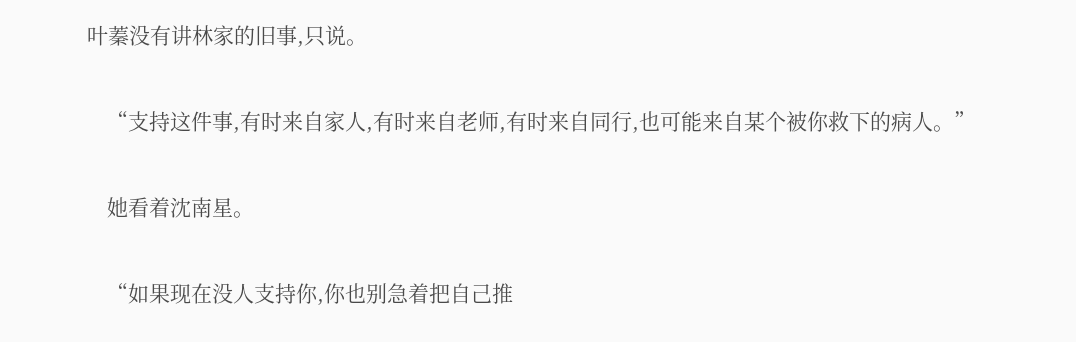叶蓁没有讲林家的旧事,只说。

    “支持这件事,有时来自家人,有时来自老师,有时来自同行,也可能来自某个被你救下的病人。”

    她看着沈南星。

    “如果现在没人支持你,你也别急着把自己推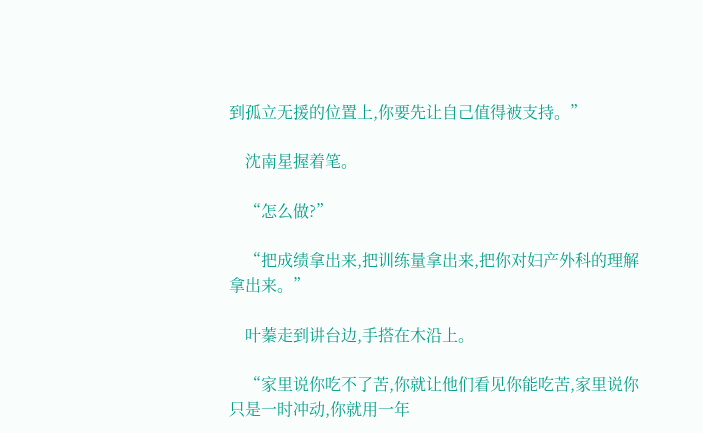到孤立无援的位置上,你要先让自己值得被支持。”

    沈南星握着笔。

    “怎么做?”

    “把成绩拿出来,把训练量拿出来,把你对妇产外科的理解拿出来。”

    叶蓁走到讲台边,手搭在木沿上。

    “家里说你吃不了苦,你就让他们看见你能吃苦,家里说你只是一时冲动,你就用一年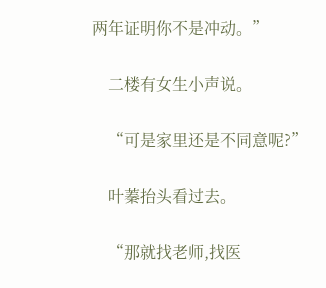两年证明你不是冲动。”

    二楼有女生小声说。

    “可是家里还是不同意呢?”

    叶蓁抬头看过去。

    “那就找老师,找医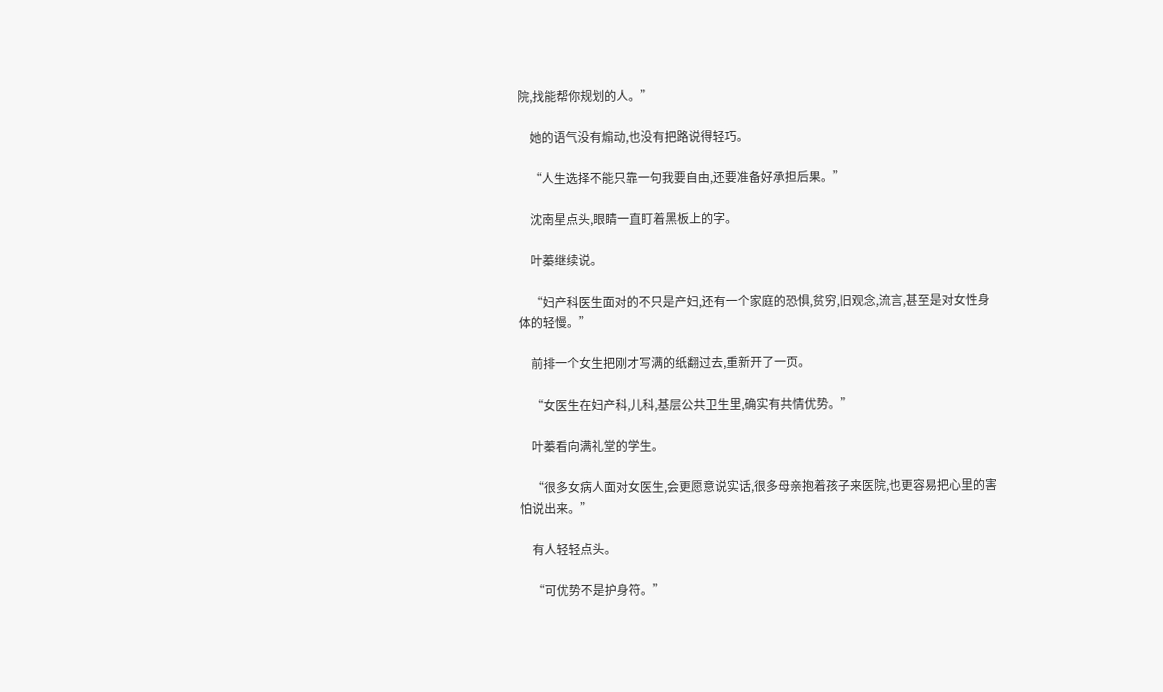院,找能帮你规划的人。”

    她的语气没有煽动,也没有把路说得轻巧。

    “人生选择不能只靠一句我要自由,还要准备好承担后果。”

    沈南星点头,眼睛一直盯着黑板上的字。

    叶蓁继续说。

    “妇产科医生面对的不只是产妇,还有一个家庭的恐惧,贫穷,旧观念,流言,甚至是对女性身体的轻慢。”

    前排一个女生把刚才写满的纸翻过去,重新开了一页。

    “女医生在妇产科,儿科,基层公共卫生里,确实有共情优势。”

    叶蓁看向满礼堂的学生。

    “很多女病人面对女医生,会更愿意说实话,很多母亲抱着孩子来医院,也更容易把心里的害怕说出来。”

    有人轻轻点头。

    “可优势不是护身符。”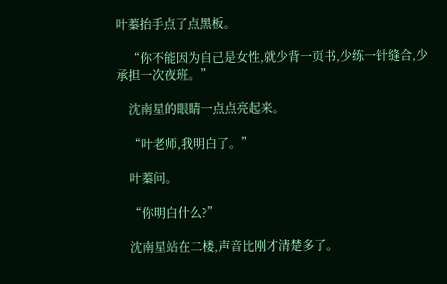叶蓁抬手点了点黑板。

    “你不能因为自己是女性,就少背一页书,少练一针缝合,少承担一次夜班。”

    沈南星的眼睛一点点亮起来。

    “叶老师,我明白了。”

    叶蓁问。

    “你明白什么?”

    沈南星站在二楼,声音比刚才清楚多了。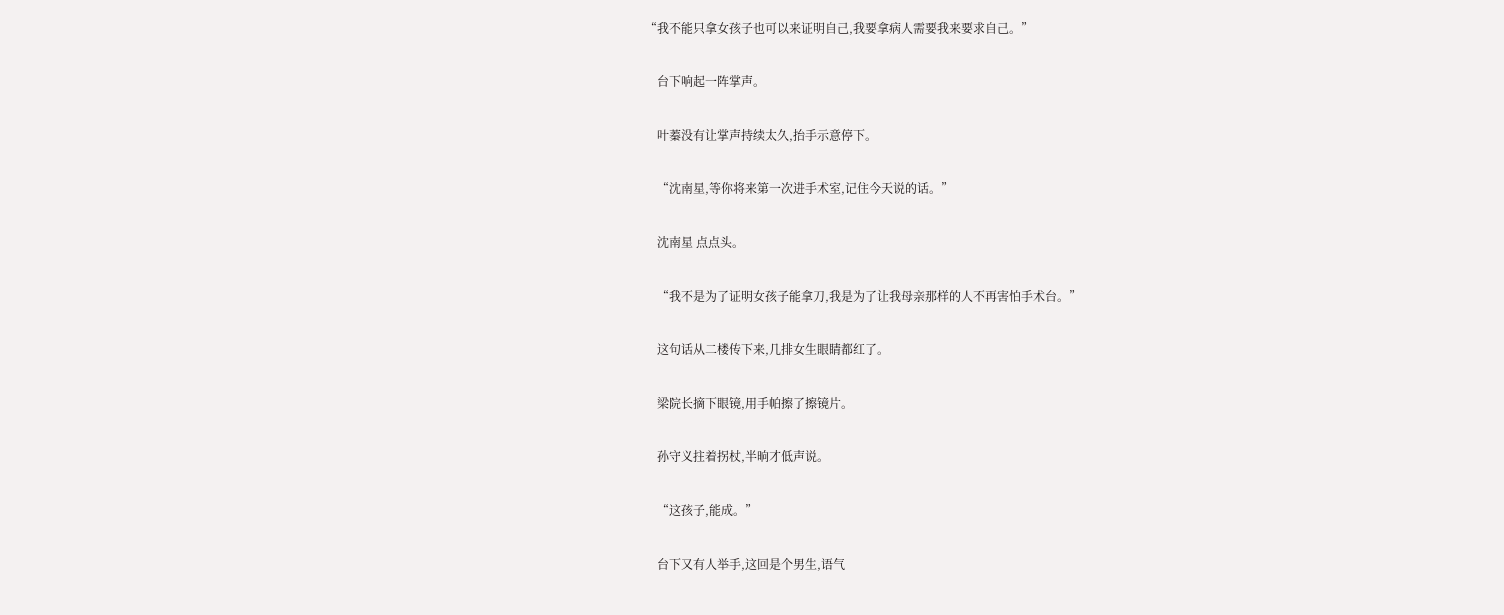“我不能只拿女孩子也可以来证明自己,我要拿病人需要我来要求自己。”

    台下响起一阵掌声。

    叶蓁没有让掌声持续太久,抬手示意停下。

    “沈南星,等你将来第一次进手术室,记住今天说的话。”

    沈南星 点点头。

    “我不是为了证明女孩子能拿刀,我是为了让我母亲那样的人不再害怕手术台。”

    这句话从二楼传下来,几排女生眼睛都红了。

    梁院长摘下眼镜,用手帕擦了擦镜片。

    孙守义拄着拐杖,半晌才低声说。

    “这孩子,能成。”

    台下又有人举手,这回是个男生,语气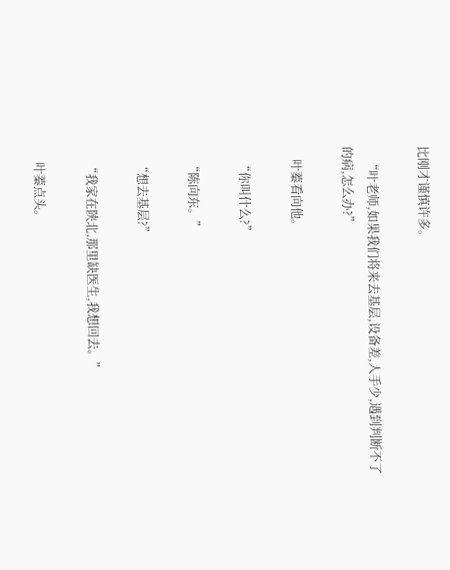比刚才谨慎许多。

    “叶老师,如果我们将来去基层,设备差,人手少,遇到判断不了的病,怎么办?”

    叶蓁看向他。

    “你叫什么?”

    “陈向东。”

    “想去基层?”

    “我家在陕北,那里缺医生,我想回去。”

    叶蓁点头。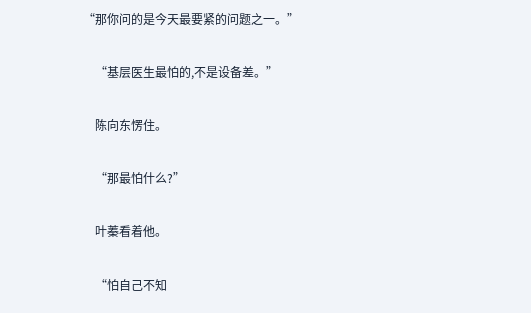“那你问的是今天最要紧的问题之一。”

    “基层医生最怕的,不是设备差。”

    陈向东愣住。

    “那最怕什么?”

    叶蓁看着他。

    “怕自己不知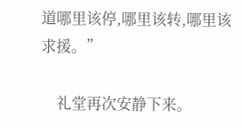道哪里该停,哪里该转,哪里该求援。”

    礼堂再次安静下来。